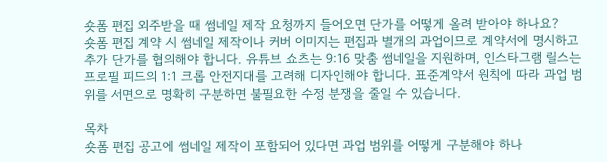숏폼 편집 외주받을 때 썸네일 제작 요청까지 들어오면 단가를 어떻게 올려 받아야 하나요?
숏폼 편집 계약 시 썸네일 제작이나 커버 이미지는 편집과 별개의 과업이므로 계약서에 명시하고 추가 단가를 협의해야 합니다. 유튜브 쇼츠는 9:16 맞춤 썸네일을 지원하며, 인스타그램 릴스는 프로필 피드의 1:1 크롭 안전지대를 고려해 디자인해야 합니다. 표준계약서 원칙에 따라 과업 범위를 서면으로 명확히 구분하면 불필요한 수정 분쟁을 줄일 수 있습니다.

목차
숏폼 편집 공고에 썸네일 제작이 포함되어 있다면 과업 범위를 어떻게 구분해야 하나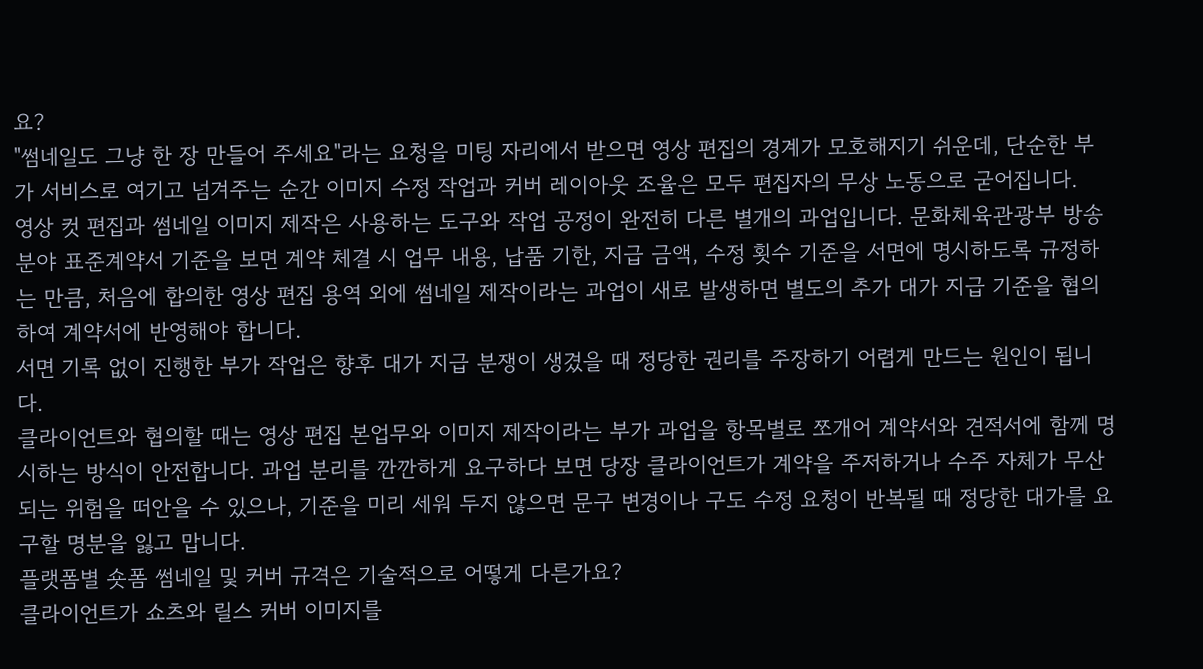요?
"썸네일도 그냥 한 장 만들어 주세요"라는 요청을 미팅 자리에서 받으면 영상 편집의 경계가 모호해지기 쉬운데, 단순한 부가 서비스로 여기고 넘겨주는 순간 이미지 수정 작업과 커버 레이아웃 조율은 모두 편집자의 무상 노동으로 굳어집니다.
영상 컷 편집과 썸네일 이미지 제작은 사용하는 도구와 작업 공정이 완전히 다른 별개의 과업입니다. 문화체육관광부 방송분야 표준계약서 기준을 보면 계약 체결 시 업무 내용, 납품 기한, 지급 금액, 수정 횟수 기준을 서면에 명시하도록 규정하는 만큼, 처음에 합의한 영상 편집 용역 외에 썸네일 제작이라는 과업이 새로 발생하면 별도의 추가 대가 지급 기준을 협의하여 계약서에 반영해야 합니다.
서면 기록 없이 진행한 부가 작업은 향후 대가 지급 분쟁이 생겼을 때 정당한 권리를 주장하기 어렵게 만드는 원인이 됩니다.
클라이언트와 협의할 때는 영상 편집 본업무와 이미지 제작이라는 부가 과업을 항목별로 쪼개어 계약서와 견적서에 함께 명시하는 방식이 안전합니다. 과업 분리를 깐깐하게 요구하다 보면 당장 클라이언트가 계약을 주저하거나 수주 자체가 무산되는 위험을 떠안을 수 있으나, 기준을 미리 세워 두지 않으면 문구 변경이나 구도 수정 요청이 반복될 때 정당한 대가를 요구할 명분을 잃고 맙니다.
플랫폼별 숏폼 썸네일 및 커버 규격은 기술적으로 어떻게 다른가요?
클라이언트가 쇼츠와 릴스 커버 이미지를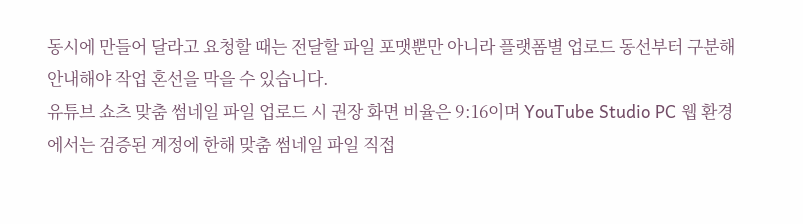동시에 만들어 달라고 요청할 때는 전달할 파일 포맷뿐만 아니라 플랫폼별 업로드 동선부터 구분해 안내해야 작업 혼선을 막을 수 있습니다.
유튜브 쇼츠 맞춤 썸네일 파일 업로드 시 권장 화면 비율은 9:16이며 YouTube Studio PC 웹 환경에서는 검증된 계정에 한해 맞춤 썸네일 파일 직접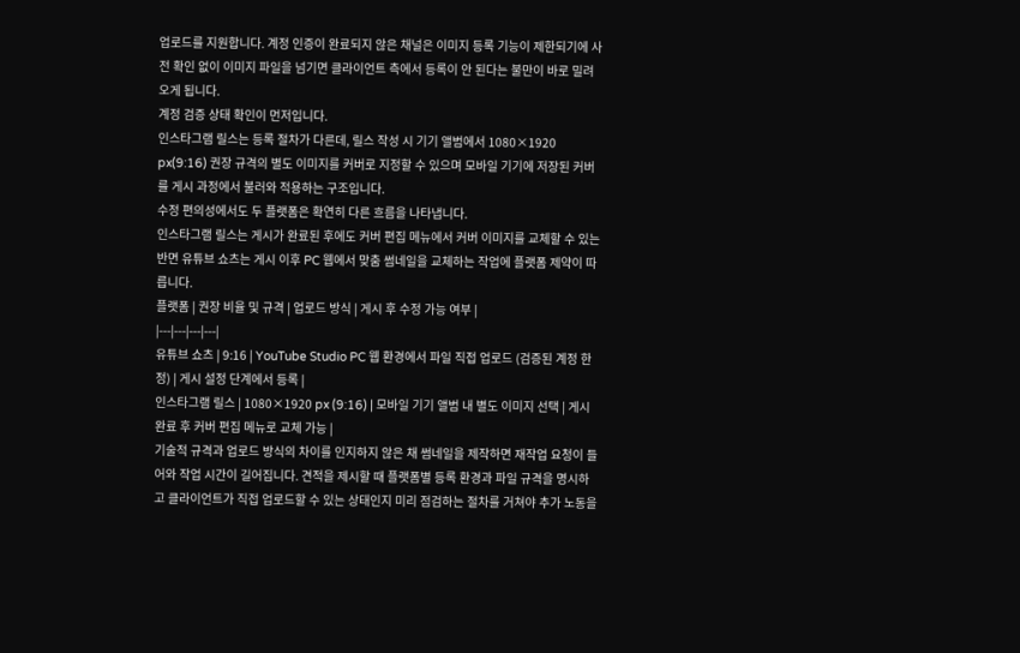업로드를 지원합니다. 계정 인증이 완료되지 않은 채널은 이미지 등록 기능이 제한되기에 사전 확인 없이 이미지 파일을 넘기면 클라이언트 측에서 등록이 안 된다는 불만이 바로 밀려오게 됩니다.
계정 검증 상태 확인이 먼저입니다.
인스타그램 릴스는 등록 절차가 다른데, 릴스 작성 시 기기 앨범에서 1080×1920 px(9:16) 권장 규격의 별도 이미지를 커버로 지정할 수 있으며 모바일 기기에 저장된 커버를 게시 과정에서 불러와 적용하는 구조입니다.
수정 편의성에서도 두 플랫폼은 확연히 다른 흐름을 나타냅니다.
인스타그램 릴스는 게시가 완료된 후에도 커버 편집 메뉴에서 커버 이미지를 교체할 수 있는 반면 유튜브 쇼츠는 게시 이후 PC 웹에서 맞춤 썸네일을 교체하는 작업에 플랫폼 제약이 따릅니다.
플랫폼 | 권장 비율 및 규격 | 업로드 방식 | 게시 후 수정 가능 여부 |
|---|---|---|---|
유튜브 쇼츠 | 9:16 | YouTube Studio PC 웹 환경에서 파일 직접 업로드 (검증된 계정 한정) | 게시 설정 단계에서 등록 |
인스타그램 릴스 | 1080×1920 px (9:16) | 모바일 기기 앨범 내 별도 이미지 선택 | 게시 완료 후 커버 편집 메뉴로 교체 가능 |
기술적 규격과 업로드 방식의 차이를 인지하지 않은 채 썸네일을 제작하면 재작업 요청이 들어와 작업 시간이 길어집니다. 견적을 제시할 때 플랫폼별 등록 환경과 파일 규격을 명시하고 클라이언트가 직접 업로드할 수 있는 상태인지 미리 점검하는 절차를 거쳐야 추가 노동을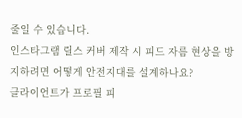줄일 수 있습니다.
인스타그램 릴스 커버 제작 시 피드 자름 현상을 방지하려면 어떻게 안전지대를 설계하나요?
클라이언트가 프로필 피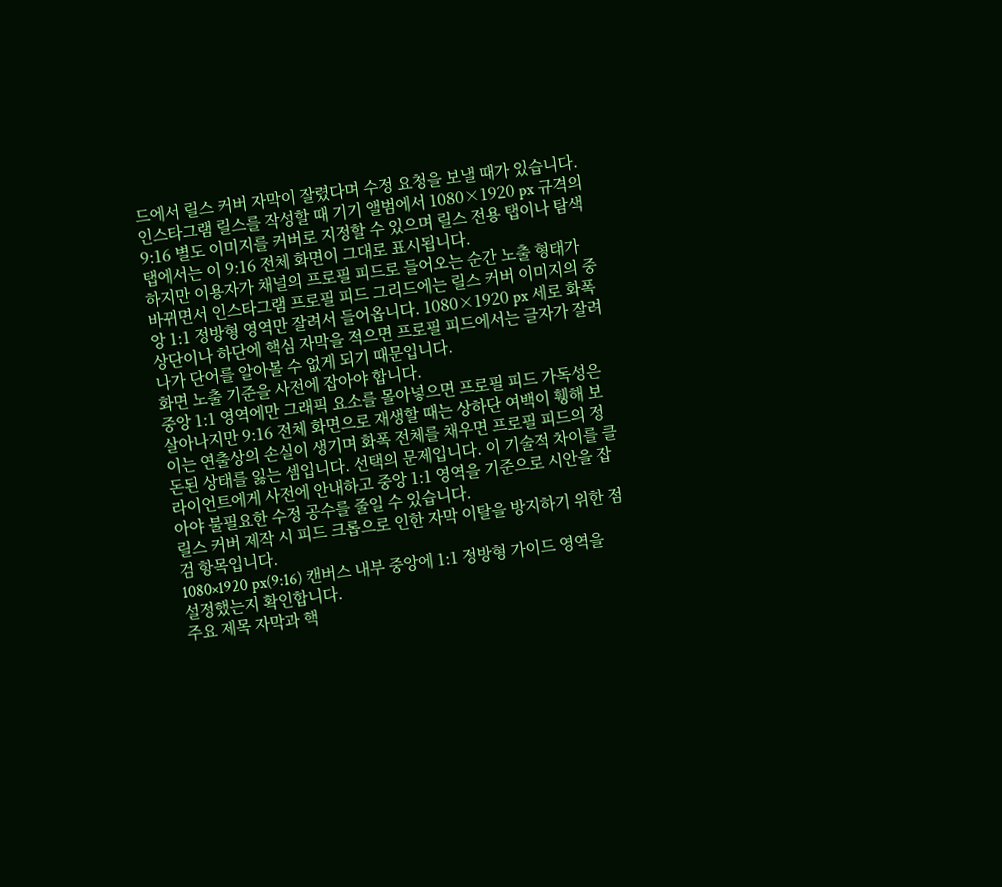드에서 릴스 커버 자막이 잘렸다며 수정 요청을 보낼 때가 있습니다. 인스타그램 릴스를 작성할 때 기기 앨범에서 1080×1920 px 규격의 9:16 별도 이미지를 커버로 지정할 수 있으며 릴스 전용 탭이나 탐색 탭에서는 이 9:16 전체 화면이 그대로 표시됩니다.
하지만 이용자가 채널의 프로필 피드로 들어오는 순간 노출 형태가 바뀌면서 인스타그램 프로필 피드 그리드에는 릴스 커버 이미지의 중앙 1:1 정방형 영역만 잘려서 들어옵니다. 1080×1920 px 세로 화폭 상단이나 하단에 핵심 자막을 적으면 프로필 피드에서는 글자가 잘려 나가 단어를 알아볼 수 없게 되기 때문입니다.
화면 노출 기준을 사전에 잡아야 합니다.
중앙 1:1 영역에만 그래픽 요소를 몰아넣으면 프로필 피드 가독성은 살아나지만 9:16 전체 화면으로 재생할 때는 상하단 여백이 휑해 보이는 연출상의 손실이 생기며 화폭 전체를 채우면 프로필 피드의 정돈된 상태를 잃는 셈입니다. 선택의 문제입니다. 이 기술적 차이를 클라이언트에게 사전에 안내하고 중앙 1:1 영역을 기준으로 시안을 잡아야 불필요한 수정 공수를 줄일 수 있습니다.
릴스 커버 제작 시 피드 크롭으로 인한 자막 이탈을 방지하기 위한 점검 항목입니다.
1080×1920 px(9:16) 캔버스 내부 중앙에 1:1 정방형 가이드 영역을 설정했는지 확인합니다.
주요 제목 자막과 핵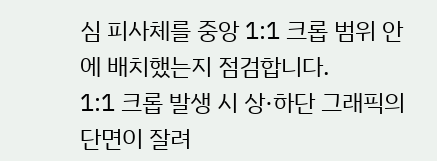심 피사체를 중앙 1:1 크롭 범위 안에 배치했는지 점검합니다.
1:1 크롭 발생 시 상·하단 그래픽의 단면이 잘려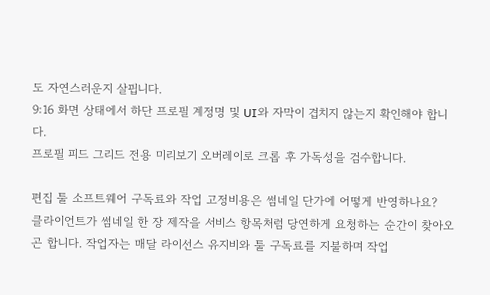도 자연스러운지 살핍니다.
9:16 화면 상태에서 하단 프로필 계정명 및 UI와 자막이 겹치지 않는지 확인해야 합니다.
프로필 피드 그리드 전용 미리보기 오버레이로 크롭 후 가독성을 검수합니다.

편집 툴 소프트웨어 구독료와 작업 고정비용은 썸네일 단가에 어떻게 반영하나요?
클라이언트가 썸네일 한 장 제작을 서비스 항목처럼 당연하게 요청하는 순간이 찾아오곤 합니다. 작업자는 매달 라이선스 유지비와 툴 구독료를 지불하며 작업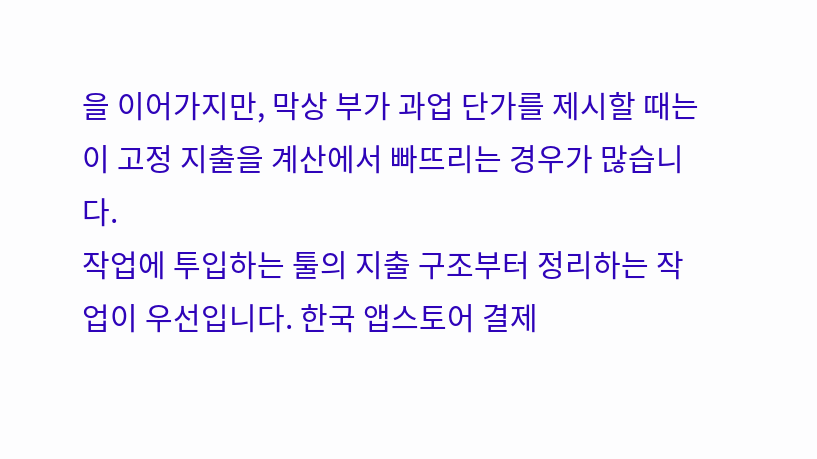을 이어가지만, 막상 부가 과업 단가를 제시할 때는 이 고정 지출을 계산에서 빠뜨리는 경우가 많습니다.
작업에 투입하는 툴의 지출 구조부터 정리하는 작업이 우선입니다. 한국 앱스토어 결제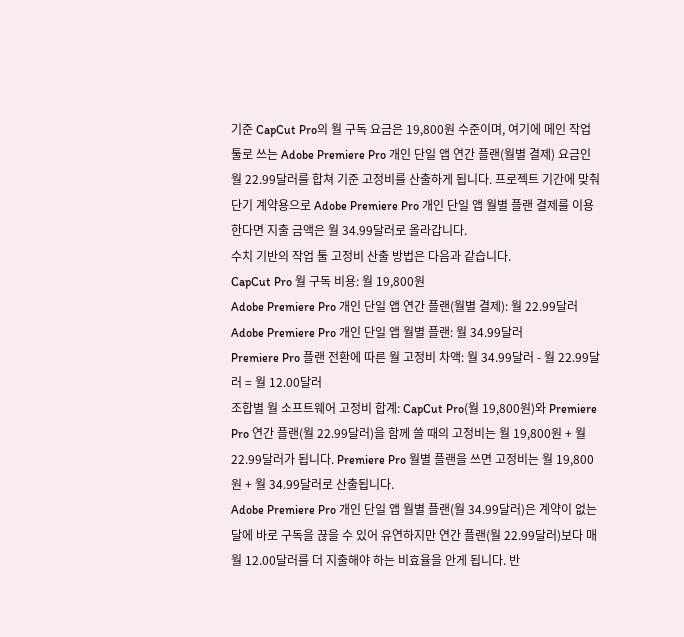기준 CapCut Pro의 월 구독 요금은 19,800원 수준이며, 여기에 메인 작업 툴로 쓰는 Adobe Premiere Pro 개인 단일 앱 연간 플랜(월별 결제) 요금인 월 22.99달러를 합쳐 기준 고정비를 산출하게 됩니다. 프로젝트 기간에 맞춰 단기 계약용으로 Adobe Premiere Pro 개인 단일 앱 월별 플랜 결제를 이용한다면 지출 금액은 월 34.99달러로 올라갑니다.
수치 기반의 작업 툴 고정비 산출 방법은 다음과 같습니다.
CapCut Pro 월 구독 비용: 월 19,800원
Adobe Premiere Pro 개인 단일 앱 연간 플랜(월별 결제): 월 22.99달러
Adobe Premiere Pro 개인 단일 앱 월별 플랜: 월 34.99달러
Premiere Pro 플랜 전환에 따른 월 고정비 차액: 월 34.99달러 - 월 22.99달러 = 월 12.00달러
조합별 월 소프트웨어 고정비 합계: CapCut Pro(월 19,800원)와 Premiere Pro 연간 플랜(월 22.99달러)을 함께 쓸 때의 고정비는 월 19,800원 + 월 22.99달러가 됩니다. Premiere Pro 월별 플랜을 쓰면 고정비는 월 19,800원 + 월 34.99달러로 산출됩니다.
Adobe Premiere Pro 개인 단일 앱 월별 플랜(월 34.99달러)은 계약이 없는 달에 바로 구독을 끊을 수 있어 유연하지만 연간 플랜(월 22.99달러)보다 매월 12.00달러를 더 지출해야 하는 비효율을 안게 됩니다. 반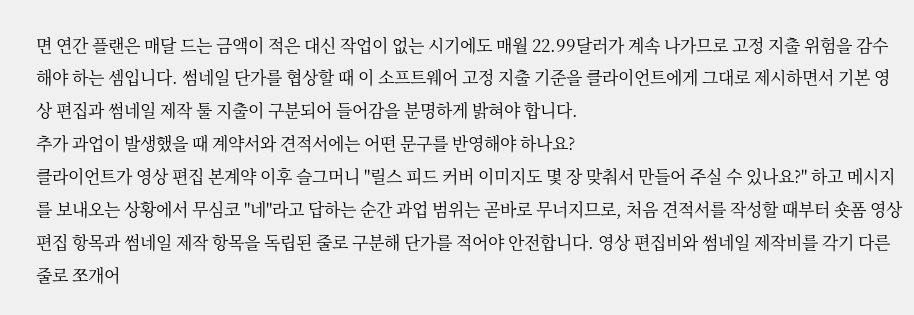면 연간 플랜은 매달 드는 금액이 적은 대신 작업이 없는 시기에도 매월 22.99달러가 계속 나가므로 고정 지출 위험을 감수해야 하는 셈입니다. 썸네일 단가를 협상할 때 이 소프트웨어 고정 지출 기준을 클라이언트에게 그대로 제시하면서 기본 영상 편집과 썸네일 제작 툴 지출이 구분되어 들어감을 분명하게 밝혀야 합니다.
추가 과업이 발생했을 때 계약서와 견적서에는 어떤 문구를 반영해야 하나요?
클라이언트가 영상 편집 본계약 이후 슬그머니 "릴스 피드 커버 이미지도 몇 장 맞춰서 만들어 주실 수 있나요?" 하고 메시지를 보내오는 상황에서 무심코 "네"라고 답하는 순간 과업 범위는 곧바로 무너지므로, 처음 견적서를 작성할 때부터 숏폼 영상 편집 항목과 썸네일 제작 항목을 독립된 줄로 구분해 단가를 적어야 안전합니다. 영상 편집비와 썸네일 제작비를 각기 다른 줄로 쪼개어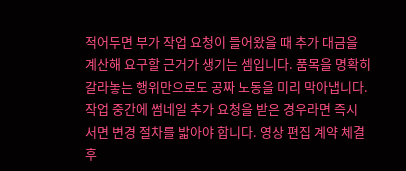적어두면 부가 작업 요청이 들어왔을 때 추가 대금을 계산해 요구할 근거가 생기는 셈입니다. 품목을 명확히 갈라놓는 행위만으로도 공짜 노동을 미리 막아냅니다.
작업 중간에 썸네일 추가 요청을 받은 경우라면 즉시 서면 변경 절차를 밟아야 합니다. 영상 편집 계약 체결 후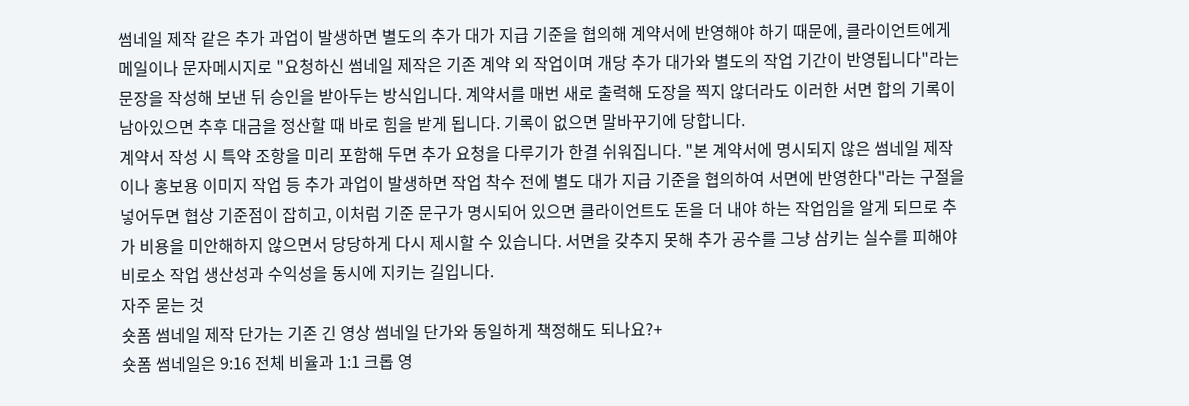썸네일 제작 같은 추가 과업이 발생하면 별도의 추가 대가 지급 기준을 협의해 계약서에 반영해야 하기 때문에, 클라이언트에게 메일이나 문자메시지로 "요청하신 썸네일 제작은 기존 계약 외 작업이며 개당 추가 대가와 별도의 작업 기간이 반영됩니다"라는 문장을 작성해 보낸 뒤 승인을 받아두는 방식입니다. 계약서를 매번 새로 출력해 도장을 찍지 않더라도 이러한 서면 합의 기록이 남아있으면 추후 대금을 정산할 때 바로 힘을 받게 됩니다. 기록이 없으면 말바꾸기에 당합니다.
계약서 작성 시 특약 조항을 미리 포함해 두면 추가 요청을 다루기가 한결 쉬워집니다. "본 계약서에 명시되지 않은 썸네일 제작이나 홍보용 이미지 작업 등 추가 과업이 발생하면 작업 착수 전에 별도 대가 지급 기준을 협의하여 서면에 반영한다"라는 구절을 넣어두면 협상 기준점이 잡히고, 이처럼 기준 문구가 명시되어 있으면 클라이언트도 돈을 더 내야 하는 작업임을 알게 되므로 추가 비용을 미안해하지 않으면서 당당하게 다시 제시할 수 있습니다. 서면을 갖추지 못해 추가 공수를 그냥 삼키는 실수를 피해야 비로소 작업 생산성과 수익성을 동시에 지키는 길입니다.
자주 묻는 것
숏폼 썸네일 제작 단가는 기존 긴 영상 썸네일 단가와 동일하게 책정해도 되나요?+
숏폼 썸네일은 9:16 전체 비율과 1:1 크롭 영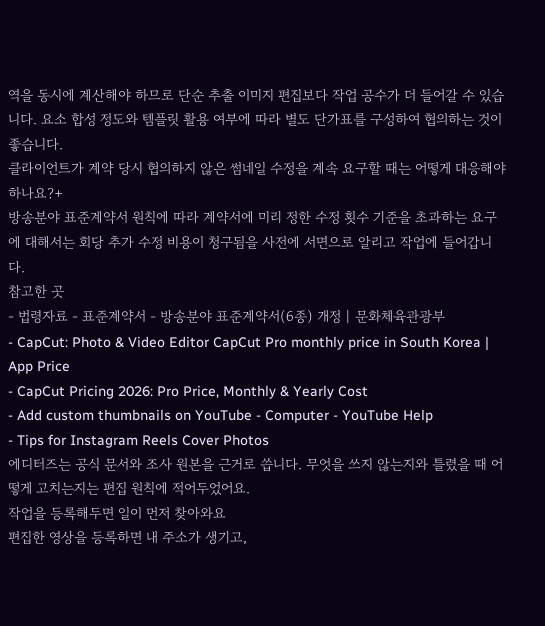역을 동시에 계산해야 하므로 단순 추출 이미지 편집보다 작업 공수가 더 들어갈 수 있습니다. 요소 합성 정도와 템플릿 활용 여부에 따라 별도 단가표를 구성하여 협의하는 것이 좋습니다.
클라이언트가 계약 당시 협의하지 않은 썸네일 수정을 계속 요구할 때는 어떻게 대응해야 하나요?+
방송분야 표준계약서 원칙에 따라 계약서에 미리 정한 수정 횟수 기준을 초과하는 요구에 대해서는 회당 추가 수정 비용이 청구됨을 사전에 서면으로 알리고 작업에 들어갑니다.
참고한 곳
- 법령자료 - 표준계약서 - 방송분야 표준계약서(6종) 개정 | 문화체육관광부
- CapCut: Photo & Video Editor CapCut Pro monthly price in South Korea | App Price
- CapCut Pricing 2026: Pro Price, Monthly & Yearly Cost
- Add custom thumbnails on YouTube - Computer - YouTube Help
- Tips for Instagram Reels Cover Photos
에디터즈는 공식 문서와 조사 원본을 근거로 씁니다. 무엇을 쓰지 않는지와 틀렸을 때 어떻게 고치는지는 편집 원칙에 적어두었어요.
작업을 등록해두면 일이 먼저 찾아와요
편집한 영상을 등록하면 내 주소가 생기고,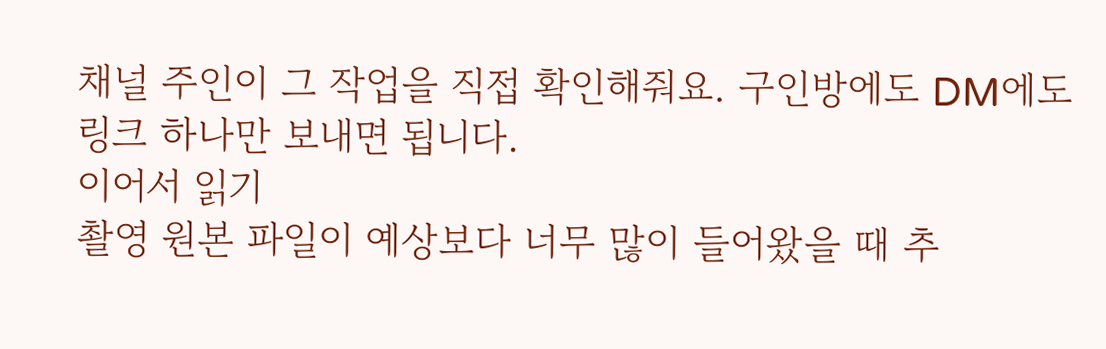채널 주인이 그 작업을 직접 확인해줘요. 구인방에도 DM에도 링크 하나만 보내면 됩니다.
이어서 읽기
촬영 원본 파일이 예상보다 너무 많이 들어왔을 때 추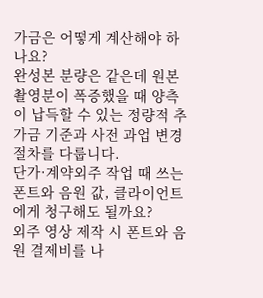가금은 어떻게 계산해야 하나요?
완성본 분량은 같은데 원본 촬영분이 폭증했을 때 양측이 납득할 수 있는 정량적 추가금 기준과 사전 과업 변경 절차를 다룹니다.
단가·계약외주 작업 때 쓰는 폰트와 음원 값, 클라이언트에게 청구해도 될까요?
외주 영상 제작 시 폰트와 음원 결제비를 나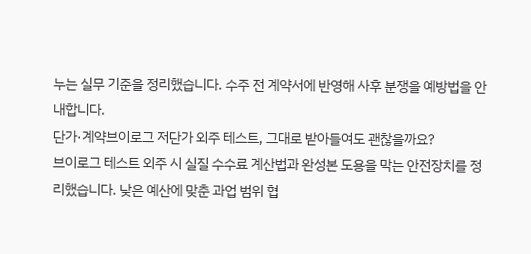누는 실무 기준을 정리했습니다. 수주 전 계약서에 반영해 사후 분쟁을 예방법을 안내합니다.
단가·계약브이로그 저단가 외주 테스트, 그대로 받아들여도 괜찮을까요?
브이로그 테스트 외주 시 실질 수수료 계산법과 완성본 도용을 막는 안전장치를 정리했습니다. 낮은 예산에 맞춘 과업 범위 협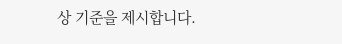상 기준을 제시합니다.